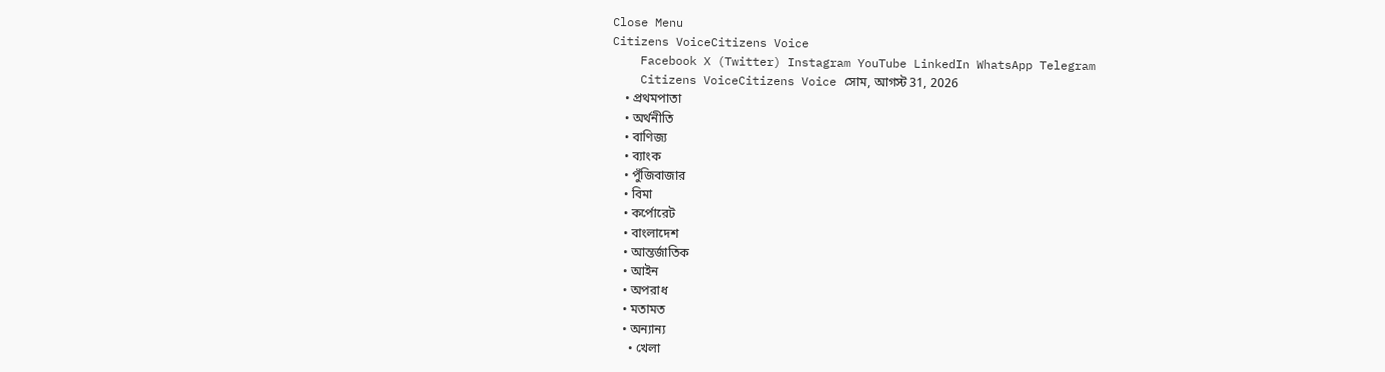Close Menu
Citizens VoiceCitizens Voice
    Facebook X (Twitter) Instagram YouTube LinkedIn WhatsApp Telegram
    Citizens VoiceCitizens Voice সোম, আগস্ট 31, 2026
    • প্রথমপাতা
    • অর্থনীতি
    • বাণিজ্য
    • ব্যাংক
    • পুঁজিবাজার
    • বিমা
    • কর্পোরেট
    • বাংলাদেশ
    • আন্তর্জাতিক
    • আইন
    • অপরাধ
    • মতামত
    • অন্যান্য
      • খেলা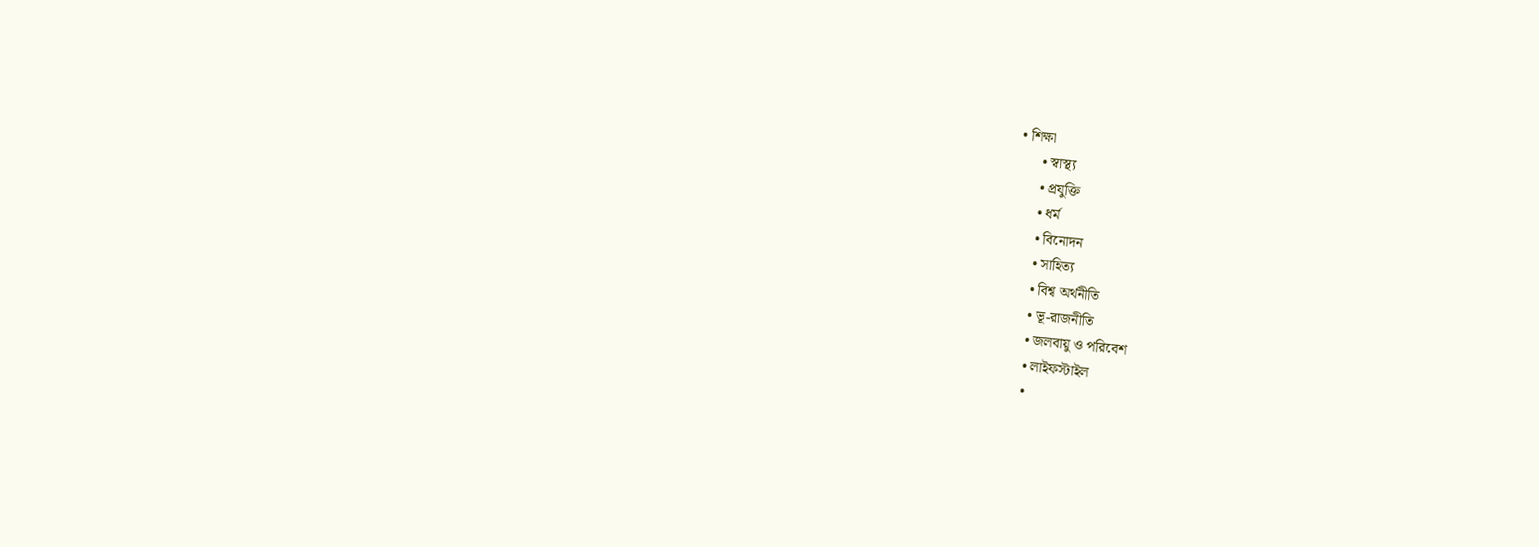• শিক্ষা
      • স্বাস্থ্য
      • প্রযুক্তি
      • ধর্ম
      • বিনোদন
      • সাহিত্য
      • বিশ্ব অর্থনীতি
      • ভূ-রাজনীতি
      • জলবায়ু ও পরিবেশ
      • লাইফস্টাইল
      •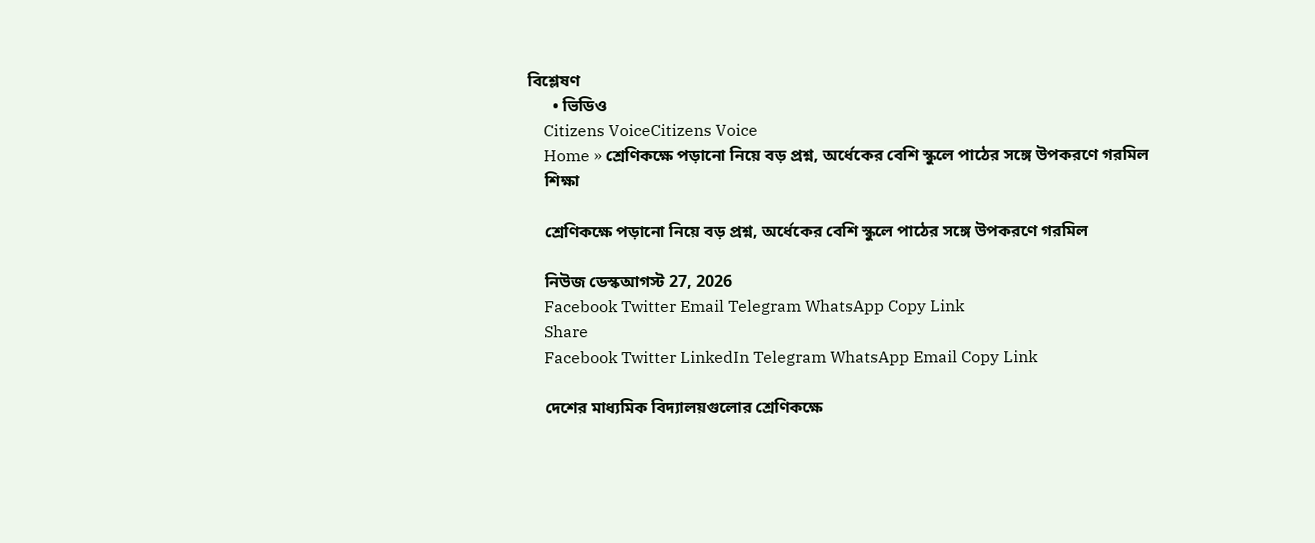বিশ্লেষণ
      • ভিডিও
    Citizens VoiceCitizens Voice
    Home » শ্রেণিকক্ষে পড়ানো নিয়ে বড় প্রশ্ন, অর্ধেকের বেশি স্কুলে পাঠের সঙ্গে উপকরণে গরমিল
    শিক্ষা

    শ্রেণিকক্ষে পড়ানো নিয়ে বড় প্রশ্ন, অর্ধেকের বেশি স্কুলে পাঠের সঙ্গে উপকরণে গরমিল

    নিউজ ডেস্কআগস্ট 27, 2026
    Facebook Twitter Email Telegram WhatsApp Copy Link
    Share
    Facebook Twitter LinkedIn Telegram WhatsApp Email Copy Link

    দেশের মাধ্যমিক বিদ্যালয়গুলোর শ্রেণিকক্ষে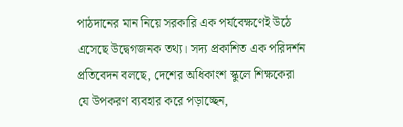পাঠদানের মান নিয়ে সরকারি এক পর্যবেক্ষণেই উঠে এসেছে উদ্বেগজনক তথ্য। সদ্য প্রকাশিত এক পরিদর্শন প্রতিবেদন বলছে, দেশের অধিকাংশ স্কুলে শিক্ষকেরা যে উপকরণ ব্যবহার করে পড়াচ্ছেন,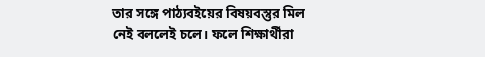তার সঙ্গে পাঠ্যবইয়ের বিষয়বস্তুর মিল নেই বললেই চলে। ফলে শিক্ষার্থীরা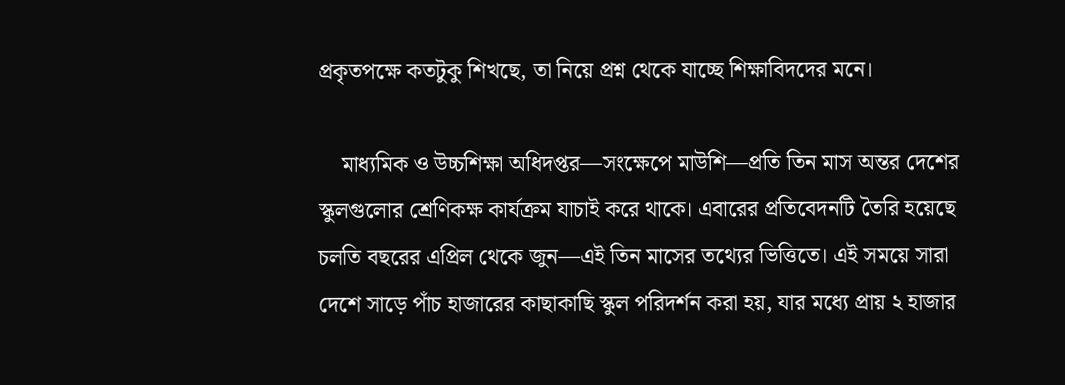প্রকৃতপক্ষে কতটুকু শিখছে, তা নিয়ে প্রশ্ন থেকে যাচ্ছে শিক্ষাবিদদের মনে।

    মাধ্যমিক ও উচ্চশিক্ষা অধিদপ্তর—সংক্ষেপে মাউশি—প্রতি তিন মাস অন্তর দেশের স্কুলগুলোর শ্রেণিকক্ষ কার্যক্রম যাচাই করে থাকে। এবারের প্রতিবেদনটি তৈরি হয়েছে চলতি বছরের এপ্রিল থেকে জুন—এই তিন মাসের তথ্যের ভিত্তিতে। এই সময়ে সারা দেশে সাড়ে পাঁচ হাজারের কাছাকাছি স্কুল পরিদর্শন করা হয়, যার মধ্যে প্রায় ২ হাজার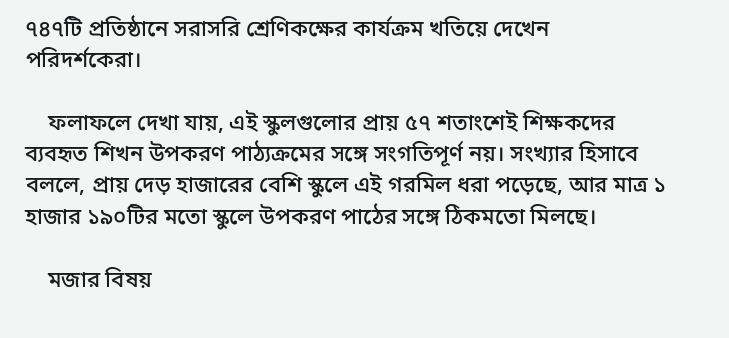৭৪৭টি প্রতিষ্ঠানে সরাসরি শ্রেণিকক্ষের কার্যক্রম খতিয়ে দেখেন পরিদর্শকেরা।

    ফলাফলে দেখা যায়, এই স্কুলগুলোর প্রায় ৫৭ শতাংশেই শিক্ষকদের ব্যবহৃত শিখন উপকরণ পাঠ্যক্রমের সঙ্গে সংগতিপূর্ণ নয়। সংখ্যার হিসাবে বললে, প্রায় দেড় হাজারের বেশি স্কুলে এই গরমিল ধরা পড়েছে, আর মাত্র ১ হাজার ১৯০টির মতো স্কুলে উপকরণ পাঠের সঙ্গে ঠিকমতো মিলছে।

    মজার বিষয়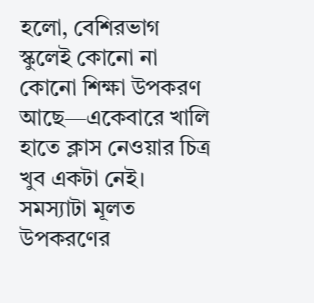হলো, বেশিরভাগ স্কুলেই কোনো না কোনো শিক্ষা উপকরণ আছে—একেবারে খালি হাতে ক্লাস নেওয়ার চিত্র খুব একটা নেই। সমস্যাটা মূলত উপকরণের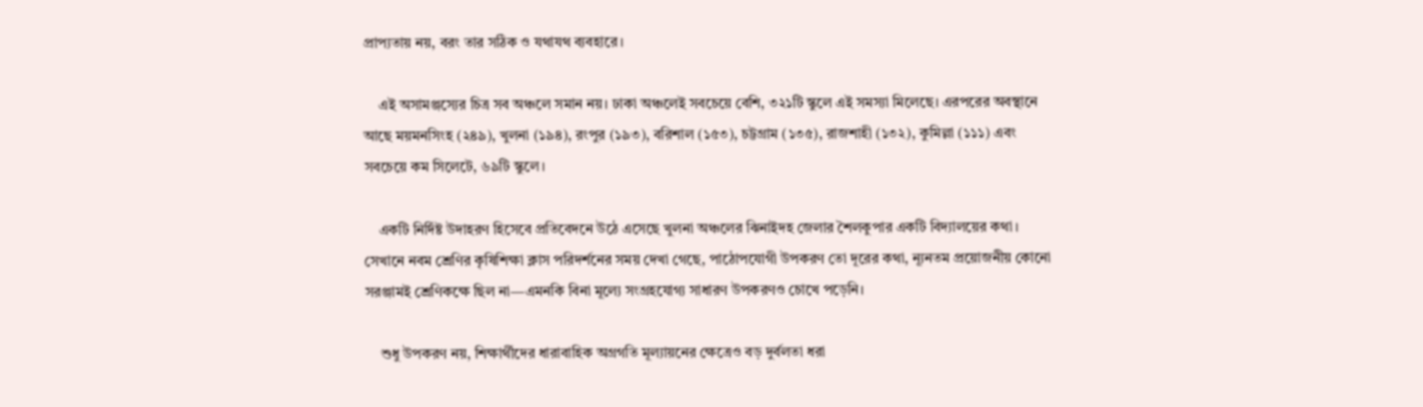প্রাপ্যতায় নয়, বরং তার সঠিক ও যথাযথ ব্যবহারে।

    এই অসামঞ্জস্যের চিত্র সব অঞ্চলে সমান নয়। ঢাকা অঞ্চলেই সবচেয়ে বেশি, ৩২১টি স্কুলে এই সমস্যা মিলেছে। এরপরের অবস্থানে আছে ময়মনসিংহ (২৪৯), খুলনা (১৯৪), রংপুর (১৯৩), বরিশাল (১৫৩), চট্টগ্রাম (১৩৫), রাজশাহী (১৩২), কুমিল্লা (১১১) এবং সবচেয়ে কম সিলেটে, ৬৯টি স্কুলে।

    একটি নির্দিষ্ট উদাহরণ হিসেবে প্রতিবেদনে উঠে এসেছে খুলনা অঞ্চলের ঝিনাইদহ জেলার শৈলকুপার একটি বিদ্যালয়ের কথা। সেখানে নবম শ্রেণির কৃষিশিক্ষা ক্লাস পরিদর্শনের সময় দেখা গেছে, পাঠোপযোগী উপকরণ তো দূরের কথা, ন্যূনতম প্রয়োজনীয় কোনো সরঞ্জামই শ্রেণিকক্ষে ছিল না—এমনকি বিনা মূল্যে সংগ্রহযোগ্য সাধারণ উপকরণও চোখে পড়েনি।

    শুধু উপকরণ নয়, শিক্ষার্থীদের ধারাবাহিক অগ্রগতি মূল্যায়নের ক্ষেত্রেও বড় দুর্বলতা ধরা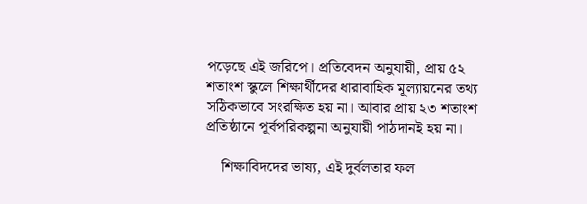পড়েছে এই জরিপে। প্রতিবেদন অনুযায়ী, প্রায় ৫২ শতাংশ স্কুলে শিক্ষার্থীদের ধারাবাহিক মূল্যায়নের তথ্য সঠিকভাবে সংরক্ষিত হয় না। আবার প্রায় ২৩ শতাংশ প্রতিষ্ঠানে পূর্বপরিকল্পনা অনুযায়ী পাঠদানই হয় না।

    শিক্ষাবিদদের ভাষ্য, এই দুর্বলতার ফল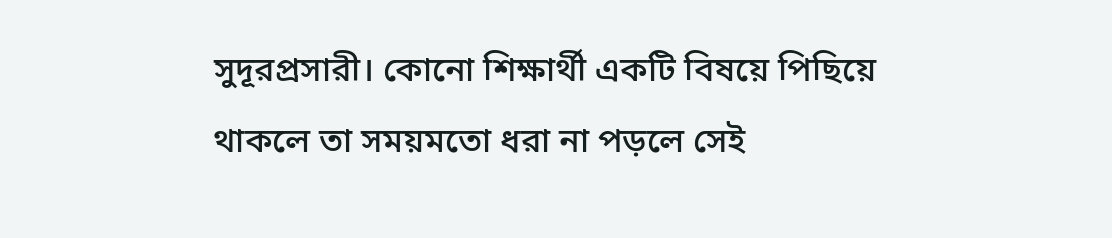সুদূরপ্রসারী। কোনো শিক্ষার্থী একটি বিষয়ে পিছিয়ে থাকলে তা সময়মতো ধরা না পড়লে সেই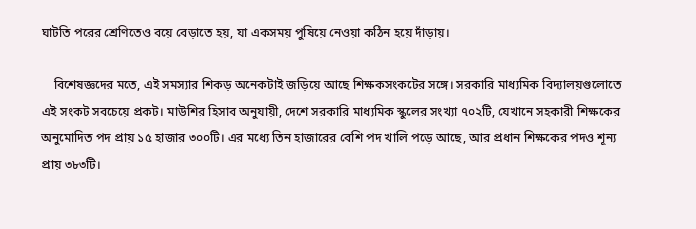ঘাটতি পরের শ্রেণিতেও বয়ে বেড়াতে হয়, যা একসময় পুষিয়ে নেওয়া কঠিন হয়ে দাঁড়ায়।

    বিশেষজ্ঞদের মতে, এই সমস্যার শিকড় অনেকটাই জড়িয়ে আছে শিক্ষকসংকটের সঙ্গে। সরকারি মাধ্যমিক বিদ্যালয়গুলোতে এই সংকট সবচেয়ে প্রকট। মাউশির হিসাব অনুযায়ী, দেশে সরকারি মাধ্যমিক স্কুলের সংখ্যা ৭০২টি, যেখানে সহকারী শিক্ষকের অনুমোদিত পদ প্রায় ১৫ হাজার ৩০০টি। এর মধ্যে তিন হাজারের বেশি পদ খালি পড়ে আছে, আর প্রধান শিক্ষকের পদও শূন্য প্রায় ৩৮৩টি।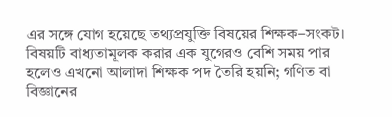এর সঙ্গে যোগ হয়েছে তথ্যপ্রযুক্তি বিষয়ের শিক্ষক–সংকট। বিষয়টি বাধ্যতামূলক করার এক যুগেরও বেশি সময় পার হলেও এখনো আলাদা শিক্ষক পদ তৈরি হয়নি; গণিত বা বিজ্ঞানের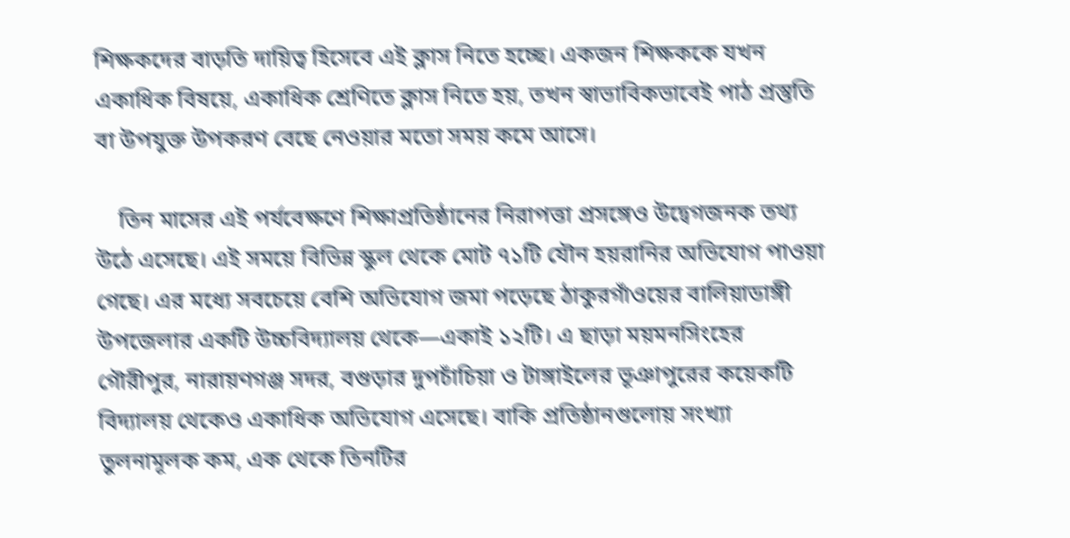শিক্ষকদের বাড়তি দায়িত্ব হিসেবে এই ক্লাস নিতে হচ্ছে। একজন শিক্ষককে যখন একাধিক বিষয়ে, একাধিক শ্রেণিতে ক্লাস নিতে হয়, তখন স্বাভাবিকভাবেই পাঠ প্রস্তুতি বা উপযুক্ত উপকরণ বেছে নেওয়ার মতো সময় কমে আসে।

    তিন মাসের এই পর্যবেক্ষণে শিক্ষাপ্রতিষ্ঠানের নিরাপত্তা প্রসঙ্গেও উদ্বেগজনক তথ্য উঠে এসেছে। এই সময়ে বিভিন্ন স্কুল থেকে মোট ৭১টি যৌন হয়রানির অভিযোগ পাওয়া গেছে। এর মধ্যে সবচেয়ে বেশি অভিযোগ জমা পড়েছে ঠাকুরগাঁওয়ের বালিয়াডাঙ্গী উপজেলার একটি উচ্চবিদ্যালয় থেকে—একাই ১২টি। এ ছাড়া ময়মনসিংহের গৌরীপুর, নারায়ণগঞ্জ সদর, বগুড়ার দুপচাঁচিয়া ও টাঙ্গাইলের ভূঞাপুরের কয়েকটি বিদ্যালয় থেকেও একাধিক অভিযোগ এসেছে। বাকি প্রতিষ্ঠানগুলোয় সংখ্যা তুলনামূলক কম, এক থেকে তিনটির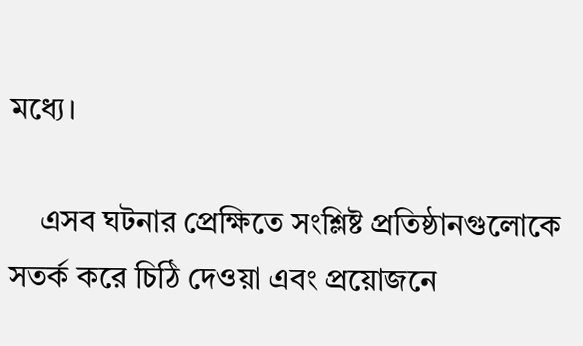মধ্যে।

    এসব ঘটনার প্রেক্ষিতে সংশ্লিষ্ট প্রতিষ্ঠানগুলোকে সতর্ক করে চিঠি দেওয়া এবং প্রয়োজনে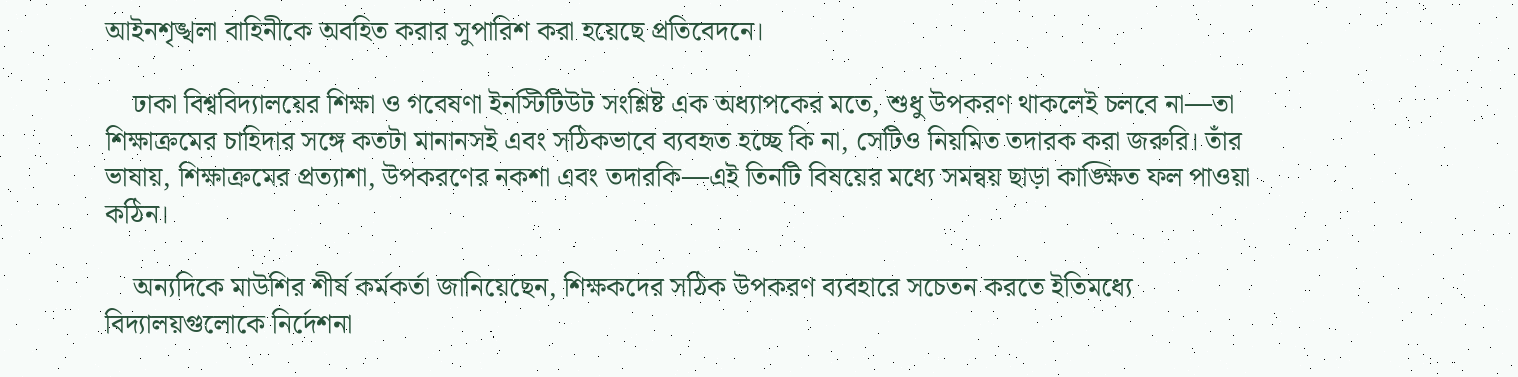আইনশৃঙ্খলা বাহিনীকে অবহিত করার সুপারিশ করা হয়েছে প্রতিবেদনে।

    ঢাকা বিশ্ববিদ্যালয়ের শিক্ষা ও গবেষণা ইনস্টিটিউট সংশ্লিষ্ট এক অধ্যাপকের মতে, শুধু উপকরণ থাকলেই চলবে না—তা শিক্ষাক্রমের চাহিদার সঙ্গে কতটা মানানসই এবং সঠিকভাবে ব্যবহৃত হচ্ছে কি না, সেটিও নিয়মিত তদারক করা জরুরি। তাঁর ভাষায়, শিক্ষাক্রমের প্রত্যাশা, উপকরণের নকশা এবং তদারকি—এই তিনটি বিষয়ের মধ্যে সমন্বয় ছাড়া কাঙ্ক্ষিত ফল পাওয়া কঠিন।

    অন্যদিকে মাউশির শীর্ষ কর্মকর্তা জানিয়েছেন, শিক্ষকদের সঠিক উপকরণ ব্যবহারে সচেতন করতে ইতিমধ্যে বিদ্যালয়গুলোকে নির্দেশনা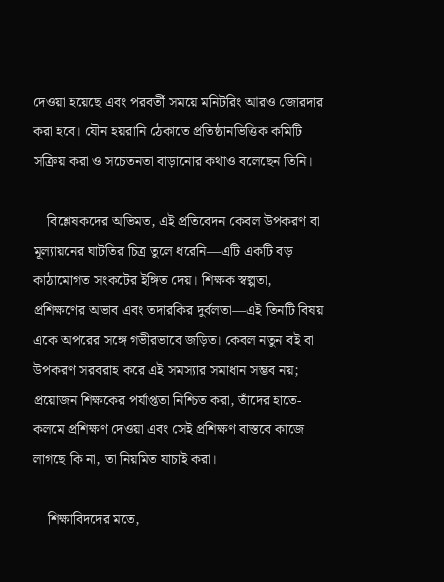দেওয়া হয়েছে এবং পরবর্তী সময়ে মনিটরিং আরও জোরদার করা হবে। যৌন হয়রানি ঠেকাতে প্রতিষ্ঠানভিত্তিক কমিটি সক্রিয় করা ও সচেতনতা বাড়ানোর কথাও বলেছেন তিনি।

    বিশ্লেষকদের অভিমত, এই প্রতিবেদন কেবল উপকরণ বা মূল্যায়নের ঘাটতির চিত্র তুলে ধরেনি—এটি একটি বড় কাঠামোগত সংকটের ইঙ্গিত দেয়। শিক্ষক স্বল্পতা, প্রশিক্ষণের অভাব এবং তদারকির দুর্বলতা—এই তিনটি বিষয় একে অপরের সঙ্গে গভীরভাবে জড়িত। কেবল নতুন বই বা উপকরণ সরবরাহ করে এই সমস্যার সমাধান সম্ভব নয়; প্রয়োজন শিক্ষকের পর্যাপ্ততা নিশ্চিত করা, তাঁদের হাতে-কলমে প্রশিক্ষণ দেওয়া এবং সেই প্রশিক্ষণ বাস্তবে কাজে লাগছে কি না, তা নিয়মিত যাচাই করা।

    শিক্ষাবিদদের মতে,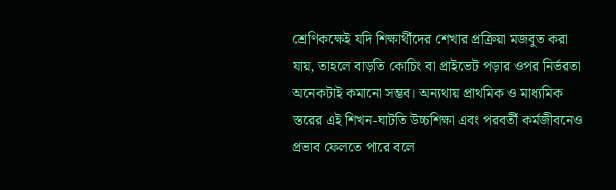শ্রেণিকক্ষেই যদি শিক্ষার্থীদের শেখার প্রক্রিয়া মজবুত করা যায়, তাহলে বাড়তি কোচিং বা প্রাইভেট পড়ার ওপর নির্ভরতা অনেকটাই কমানো সম্ভব। অন্যথায় প্রাথমিক ও মাধ্যমিক স্তরের এই শিখন-ঘাটতি উচ্চশিক্ষা এবং পরবর্তী কর্মজীবনেও প্রভাব ফেলতে পারে বলে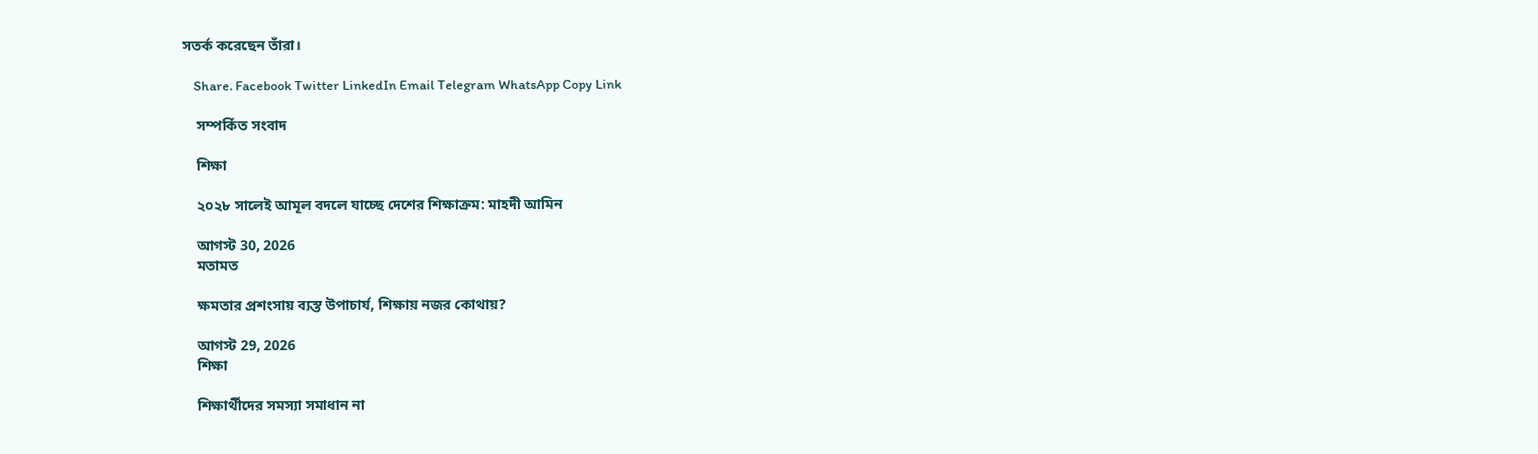সতর্ক করেছেন তাঁরা।

    Share. Facebook Twitter LinkedIn Email Telegram WhatsApp Copy Link

    সম্পর্কিত সংবাদ

    শিক্ষা

    ২০২৮ সালেই আমূল বদলে যাচ্ছে দেশের শিক্ষাক্রম: মাহদী আমিন

    আগস্ট 30, 2026
    মতামত

    ক্ষমতার প্রশংসায় ব্যস্ত উপাচার্য, শিক্ষায় নজর কোথায়?

    আগস্ট 29, 2026
    শিক্ষা

    শিক্ষার্থীদের সমস্যা সমাধান না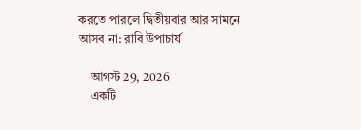করতে পারলে দ্বিতীয়বার আর সামনে আসব না: রাবি উপাচার্য

    আগস্ট 29, 2026
    একটি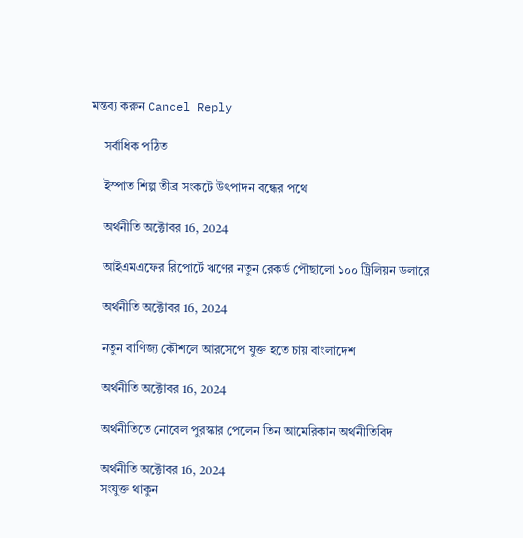মন্তব্য করুন Cancel Reply

    সর্বাধিক পঠিত

    ইস্পাত শিল্প তীব্র সংকটে উৎপাদন বন্ধের পথে

    অর্থনীতি অক্টোবর 16, 2024

    আইএমএফের রিপোর্টে ঋণের নতুন রেকর্ড পৌছালো ১০০ ট্রিলিয়ন ডলারে

    অর্থনীতি অক্টোবর 16, 2024

    নতুন বাণিজ্য কৌশলে আরসেপে যুক্ত হতে চায় বাংলাদেশ

    অর্থনীতি অক্টোবর 16, 2024

    অর্থনীতিতে নোবেল পুরস্কার পেলেন তিন আমেরিকান অর্থনীতিবিদ

    অর্থনীতি অক্টোবর 16, 2024
    সংযুক্ত থাকুন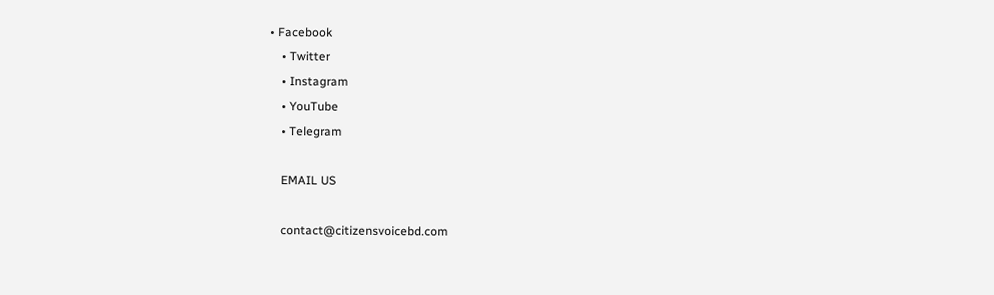• Facebook
    • Twitter
    • Instagram
    • YouTube
    • Telegram

    EMAIL US

    contact@citizensvoicebd.com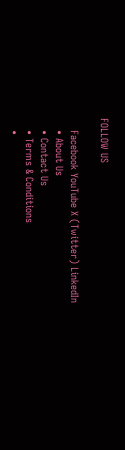FOLLOW US

    Facebook YouTube X (Twitter) LinkedIn
    • About Us
    • Contact Us
    • Terms & Conditions
    •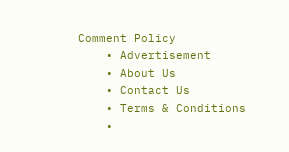Comment Policy
    • Advertisement
    • About Us
    • Contact Us
    • Terms & Conditions
    •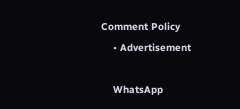Comment Policy
    • Advertisement

    WhatsApp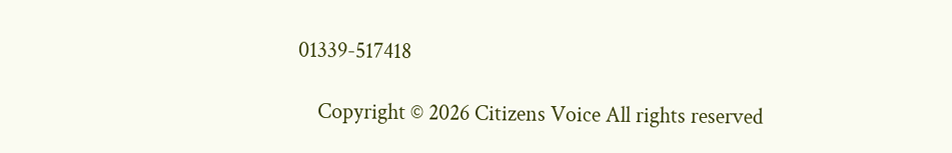01339-517418

    Copyright © 2026 Citizens Voice All rights reserved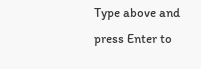Type above and press Enter to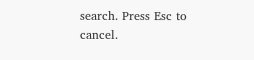search. Press Esc to cancel.